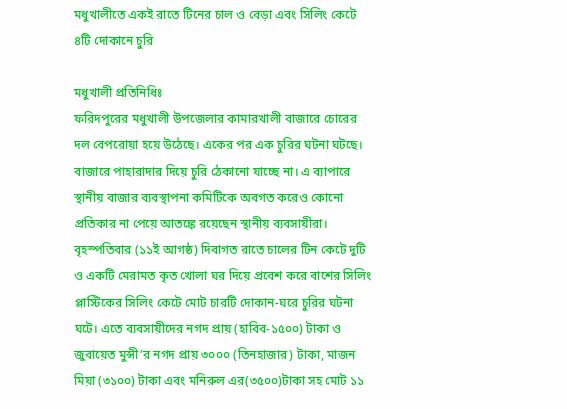মধুখালীতে একই রাতে টিনের চাল ও বেড়া এবং সিলিং কেটে ৪টি দোকানে চুরি

মধুখালী প্রতিনিধিঃ
ফরিদপুরের মধুখালী উপজেলার কামারখালী বাজারে চোরের দল বেপরোয়া হয়ে উঠেছে। একের পর এক চুরির ঘটনা ঘটছে। বাজারে পাহারাদার দিয়ে চুরি ঠেকানো যাচ্ছে না। এ ব্যাপারে স্থানীয় বাজার ব্যবস্থাপনা কমিটিকে অবগত করেও কোনো প্রতিকার না পেয়ে আতঙ্কে রয়েছেন স্থানীয় ব্যবসায়ীরা। বৃহস্পতিবার (১১ই আগষ্ঠ) দিবাগত রাতে চালের টিন কেটে দুটি ও একটি মেরামত কৃত খোলা ঘর দিয়ে প্রবেশ করে বাশের সিলিং প্লাস্টিকের সিলিং কেটে মোট চারটি দোকান-ঘরে চুরির ঘটনা ঘটে। এতে ব্যবসায়ীদের নগদ প্রায় (হাবিব-১৫০০) টাকা ও জুবায়েত মুন্সী’র নগদ প্রায় ৩০০০ (তিনহাজার) টাকা, মাজন মিয়া (৩১০০) টাকা এবং মনিরুল এর(৩৫০০)টাকা সহ মোট ১১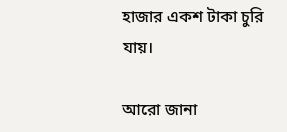হাজার একশ টাকা চুরি যায়।

আরো জানা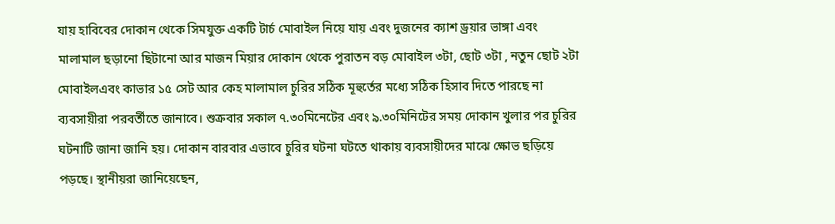যায় হাবিবের দোকান থেকে সিমযুক্ত একটি টার্চ মোবাইল নিয়ে যায় এবং দুজনের ক্যাশ ড্রয়ার ভাঙ্গা এবং মালামাল ছড়ানো ছিটানো আর মাজন মিয়ার দোকান থেকে পুরাতন বড় মোবাইল ৩টা, ছোট ৩টা , নতুন ছোট ২টা মোবাইলএবং কাভার ১৫ সেট আর কেহ মালামাল চুরির সঠিক মূহুর্তের মধ্যে সঠিক হিসাব দিতে পারছে না ব্যবসায়ীরা পরবর্তীতে জানাবে। শুক্রবার সকাল ৭.৩০মিনেটের এবং ৯.৩০মিনিটের সময় দোকান খুলার পর চুরির ঘটনাটি জানা জানি হয়। দোকান বারবার এভাবে চুরির ঘটনা ঘটতে থাকায় ব্যবসায়ীদের মাঝে ক্ষোভ ছড়িয়ে পড়ছে। স্থানীয়রা জানিয়েছেন,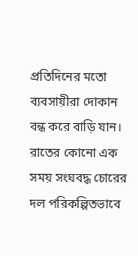প্রতিদিনের মতো ব্যবসায়ীরা দোকান বন্ধ করে বাড়ি যান। রাতের কোনো এক সময় সংঘবদ্ধ চোরের দল পরিকল্পিতভাবে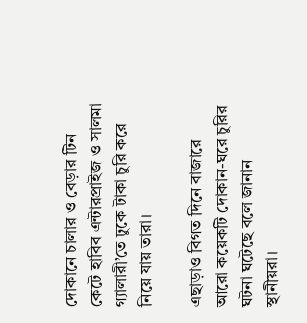দোকানে চালার ও বেড়ার টিন কেটে হাবিব এন্টারপ্রাইজ ও সালমা গ্যালারী’তে ঢুকে টাকা চুরি করে নিয়ে যায় তারা।

এছাড়াও বিগত দিনে বাজারে আরো কয়েকটি দোকান-ঘরে চুরির ঘটনা ঘটেছে বলে জানান স্থানীয়রা।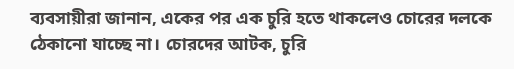ব্যবসায়ীরা জানান, একের পর এক চুরি হতে থাকলেও চোরের দলকে ঠেকানো যাচ্ছে না। চোরদের আটক, চুরি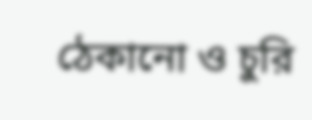ঠেকানো ও চুরি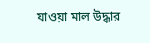যাওয়া মাল উদ্ধার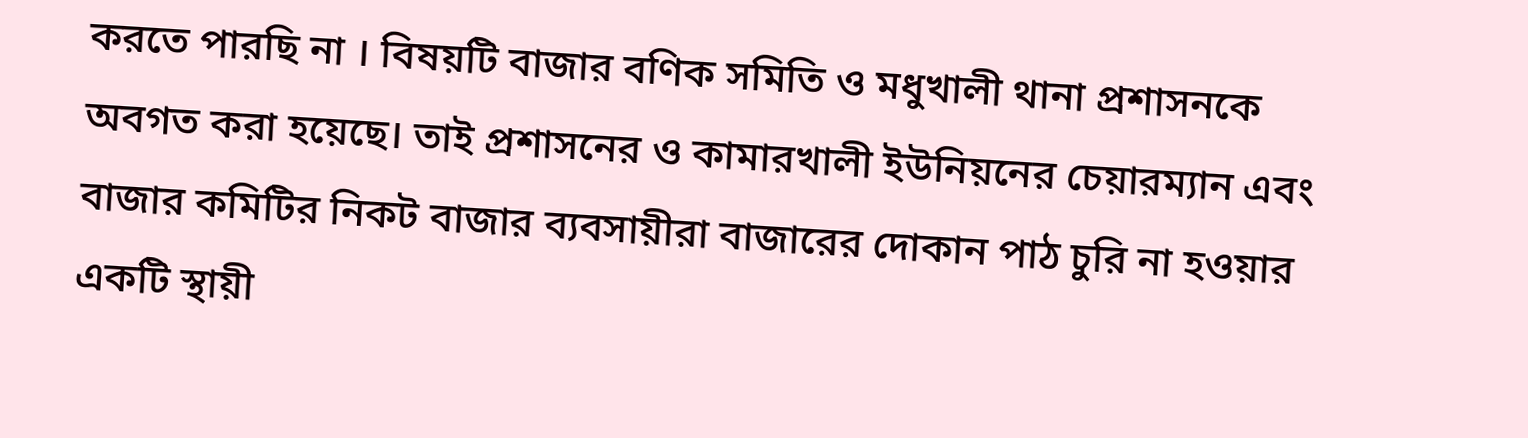করতে পারছি না । বিষয়টি বাজার বণিক সমিতি ও মধুখালী থানা প্রশাসনকে অবগত করা হয়েছে। তাই প্রশাসনের ও কামারখালী ইউনিয়নের চেয়ারম্যান এবং বাজার কমিটির নিকট বাজার ব্যবসায়ীরা বাজারের দোকান পাঠ চুরি না হওয়ার একটি স্থায়ী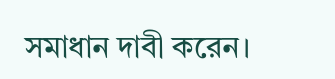সমাধান দাবী করেন।